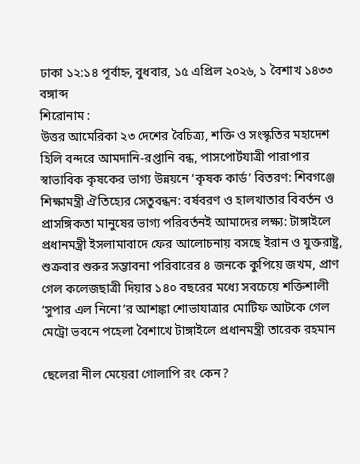ঢাকা ১২:১৪ পূর্বাহ্ন, বুধবার, ১৫ এপ্রিল ২০২৬, ১ বৈশাখ ১৪৩৩ বঙ্গাব্দ
শিরোনাম :
উত্তর আমেরিকা ২৩ দেশের বৈচিত্র্য, শক্তি ও সংস্কৃতির মহাদেশ হিলি বন্দরে আমদানি-রপ্তানি বন্ধ, পাসপোর্টযাত্রী পারাপার স্বাভাবিক কৃষকের ভাগ্য উন্নয়নে ‘কৃষক কার্ড’ বিতরণ: শিবগঞ্জে শিক্ষামন্ত্রী ঐতিহ্যের সেতুবন্ধন: বর্ষবরণ ও হালখাতার বিবর্তন ও প্রাসঙ্গিকতা মানুষের ভাগ্য পরিবর্তনই আমাদের লক্ষ্য: টাঙ্গাইলে প্রধানমন্ত্রী ইসলামাবাদে ফের আলোচনায় বসছে ইরান ও যুক্তরাষ্ট্র, শুক্রবার শুরুর সম্ভাবনা পরিবারের ৪ জনকে কুপিয়ে জখম, প্রাণ গেল কলেজছাত্রী দিয়ার ১৪০ বছরের মধ্যে সবচেয়ে শক্তিশালী ‘সুপার এল নিনো’র আশঙ্কা শোভাযাত্রার মোটিফ আটকে গেল মেট্রো ভবনে পহেলা বৈশাখে টাঙ্গাইলে প্রধানমন্ত্রী তারেক রহমান

ছেলেরা নীল মেয়েরা গোলাপি রং কেন?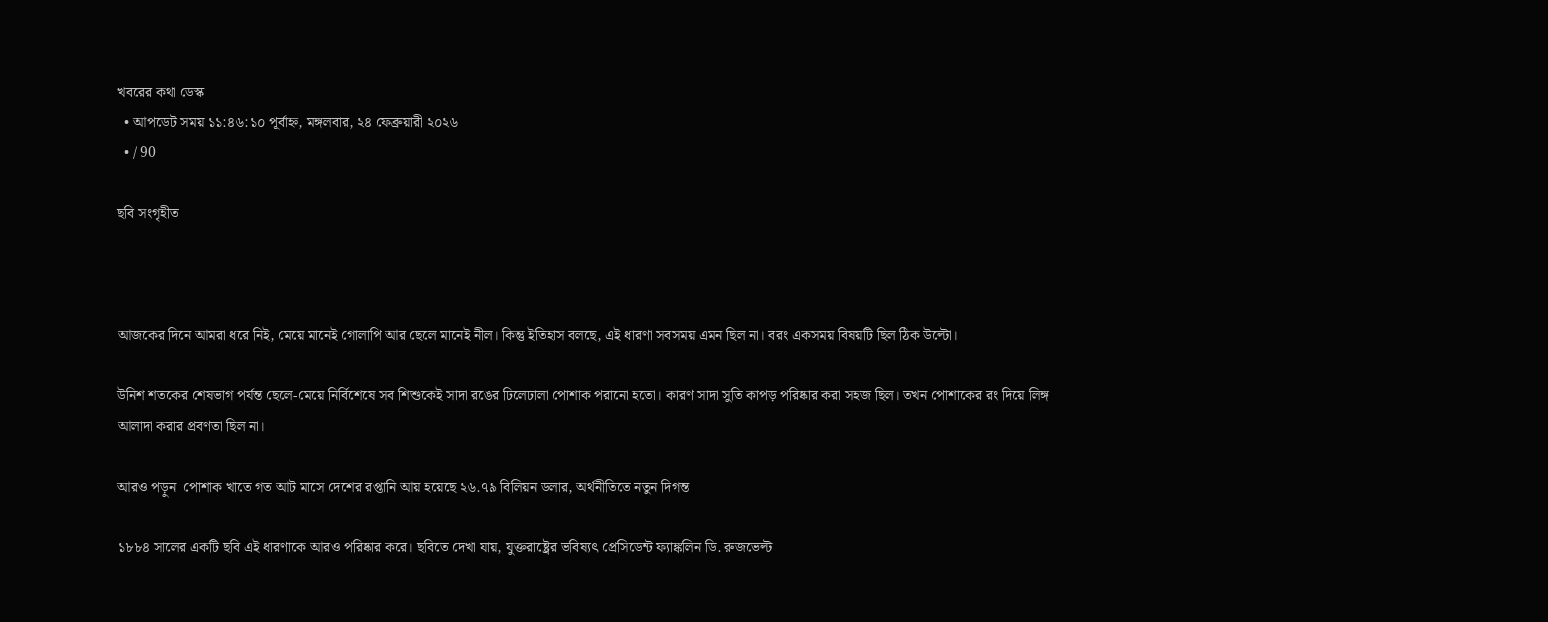খবরের কথা ডেস্ক
  • আপডেট সময় ১১:৪৬:১০ পূর্বাহ্ন, মঙ্গলবার, ২৪ ফেব্রুয়ারী ২০২৬
  • / 90

ছবি সংগৃহীত



আজকের দিনে আমরা ধরে নিই, মেয়ে মানেই গোলাপি আর ছেলে মানেই নীল। কিন্তু ইতিহাস বলছে, এই ধারণা সবসময় এমন ছিল না। বরং একসময় বিষয়টি ছিল ঠিক উল্টো।

উনিশ শতকের শেষভাগ পর্যন্ত ছেলে-মেয়ে নির্বিশেষে সব শিশুকেই সাদা রঙের ঢিলেঢালা পোশাক পরানো হতো। কারণ সাদা সুতি কাপড় পরিষ্কার করা সহজ ছিল। তখন পোশাকের রং দিয়ে লিঙ্গ আলাদা করার প্রবণতা ছিল না।

আরও পড়ুন  পোশাক খাতে গত আট মাসে দেশের রপ্তানি আয় হয়েছে ২৬.৭৯ বিলিয়ন ডলার, অর্থনীতিতে নতুন দিগন্ত

১৮৮৪ সালের একটি ছবি এই ধারণাকে আরও পরিষ্কার করে। ছবিতে দেখা যায়, যুক্তরাষ্ট্রের ভবিষ্যৎ প্রেসিডেন্ট ফ্যাঙ্কলিন ডি. রুজভেল্ট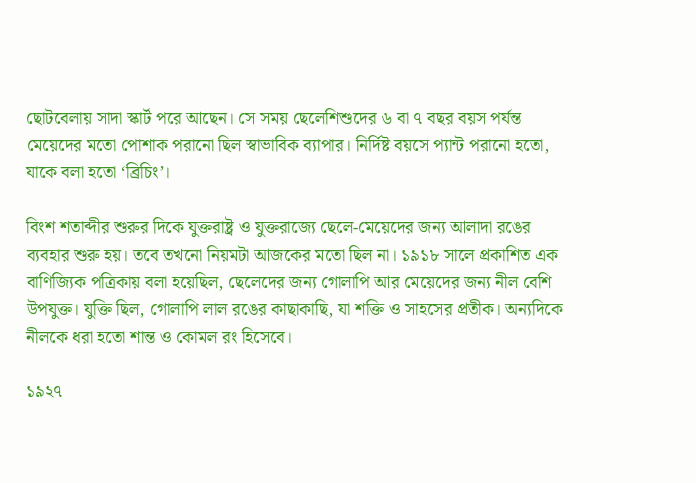ছোটবেলায় সাদা স্কার্ট পরে আছেন। সে সময় ছেলেশিশুদের ৬ বা ৭ বছর বয়স পর্যন্ত মেয়েদের মতো পোশাক পরানো ছিল স্বাভাবিক ব্যাপার। নির্দিষ্ট বয়সে প্যান্ট পরানো হতো, যাকে বলা হতো ‘ব্রিচিং’।

বিংশ শতাব্দীর শুরুর দিকে যুক্তরাষ্ট্র ও যুক্তরাজ্যে ছেলে-মেয়েদের জন্য আলাদা রঙের ব্যবহার শুরু হয়। তবে তখনো নিয়মটা আজকের মতো ছিল না। ১৯১৮ সালে প্রকাশিত এক বাণিজ্যিক পত্রিকায় বলা হয়েছিল, ছেলেদের জন্য গোলাপি আর মেয়েদের জন্য নীল বেশি উপযুক্ত। যুক্তি ছিল, গোলাপি লাল রঙের কাছাকাছি, যা শক্তি ও সাহসের প্রতীক। অন্যদিকে নীলকে ধরা হতো শান্ত ও কোমল রং হিসেবে।

১৯২৭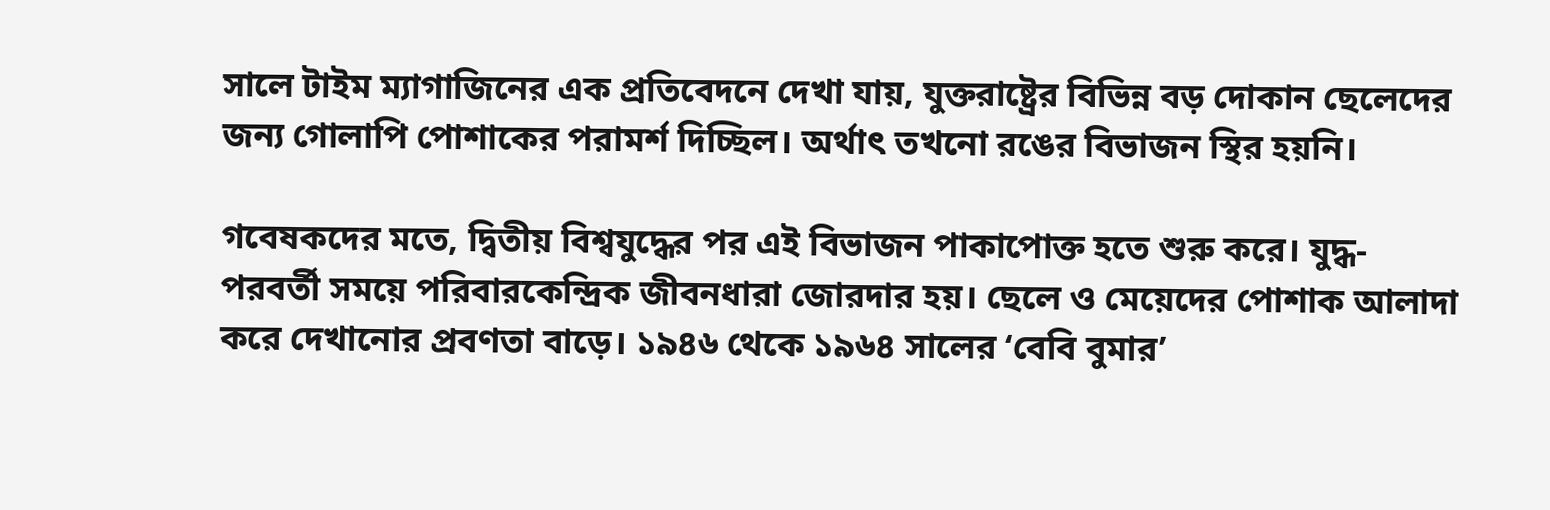সালে টাইম ম্যাগাজিনের এক প্রতিবেদনে দেখা যায়, যুক্তরাষ্ট্রের বিভিন্ন বড় দোকান ছেলেদের জন্য গোলাপি পোশাকের পরামর্শ দিচ্ছিল। অর্থাৎ তখনো রঙের বিভাজন স্থির হয়নি।

গবেষকদের মতে, দ্বিতীয় বিশ্বযুদ্ধের পর এই বিভাজন পাকাপোক্ত হতে শুরু করে। যুদ্ধ-পরবর্তী সময়ে পরিবারকেন্দ্রিক জীবনধারা জোরদার হয়। ছেলে ও মেয়েদের পোশাক আলাদা করে দেখানোর প্রবণতা বাড়ে। ১৯৪৬ থেকে ১৯৬৪ সালের ‘বেবি বুমার’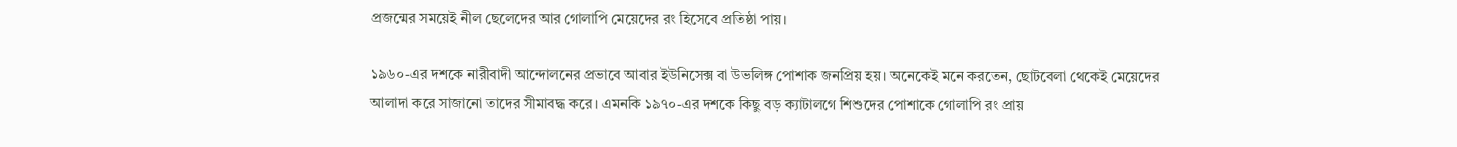প্রজন্মের সময়েই নীল ছেলেদের আর গোলাপি মেয়েদের রং হিসেবে প্রতিষ্ঠা পায়।

১৯৬০-এর দশকে নারীবাদী আন্দোলনের প্রভাবে আবার ইউনিসেক্স বা উভলিঙ্গ পোশাক জনপ্রিয় হয়। অনেকেই মনে করতেন, ছোটবেলা থেকেই মেয়েদের আলাদা করে সাজানো তাদের সীমাবদ্ধ করে। এমনকি ১৯৭০-এর দশকে কিছু বড় ক্যাটালগে শিশুদের পোশাকে গোলাপি রং প্রায়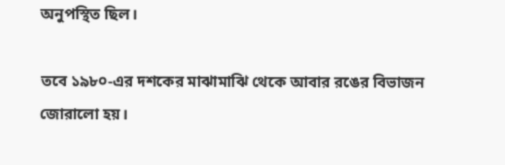অনুপস্থিত ছিল।

তবে ১৯৮০-এর দশকের মাঝামাঝি থেকে আবার রঙের বিভাজন জোরালো হয়।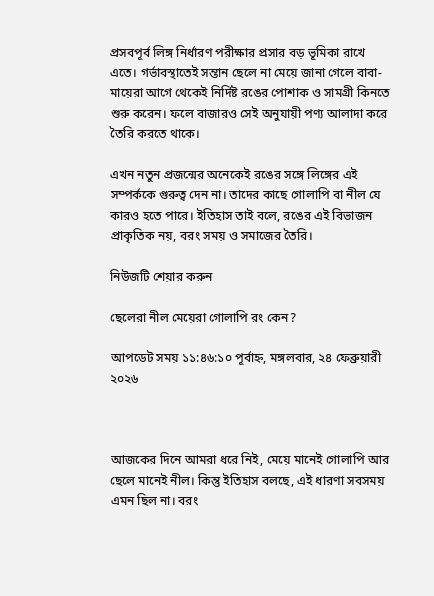প্রসবপূর্ব লিঙ্গ নির্ধারণ পরীক্ষার প্রসার বড় ভূমিকা রাখে এতে। গর্ভাবস্থাতেই সন্তান ছেলে না মেয়ে জানা গেলে বাবা-মায়েরা আগে থেকেই নির্দিষ্ট রঙের পোশাক ও সামগ্রী কিনতে শুরু করেন। ফলে বাজারও সেই অনুযায়ী পণ্য আলাদা করে তৈরি করতে থাকে।

এখন নতুন প্রজন্মের অনেকেই রঙের সঙ্গে লিঙ্গের এই সম্পর্ককে গুরুত্ব দেন না। তাদের কাছে গোলাপি বা নীল যে কারও হতে পারে। ইতিহাস তাই বলে, রঙের এই বিভাজন প্রাকৃতিক নয়, বরং সময় ও সমাজের তৈরি।

নিউজটি শেয়ার করুন

ছেলেরা নীল মেয়েরা গোলাপি রং কেন?

আপডেট সময় ১১:৪৬:১০ পূর্বাহ্ন, মঙ্গলবার, ২৪ ফেব্রুয়ারী ২০২৬



আজকের দিনে আমরা ধরে নিই, মেয়ে মানেই গোলাপি আর ছেলে মানেই নীল। কিন্তু ইতিহাস বলছে, এই ধারণা সবসময় এমন ছিল না। বরং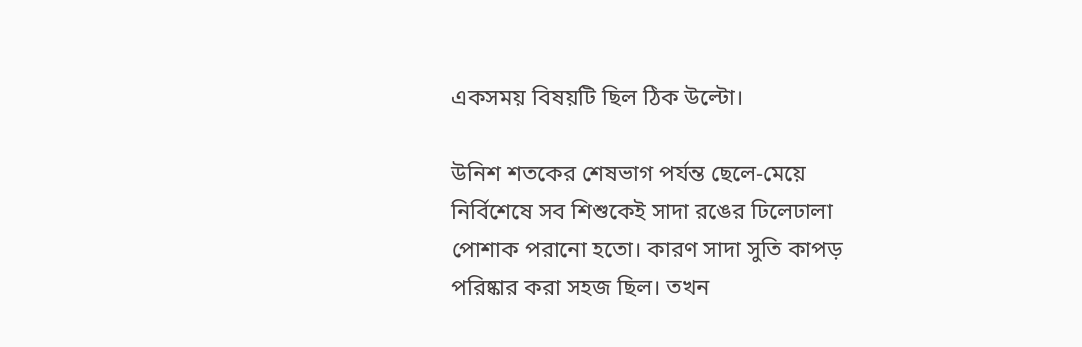একসময় বিষয়টি ছিল ঠিক উল্টো।

উনিশ শতকের শেষভাগ পর্যন্ত ছেলে-মেয়ে নির্বিশেষে সব শিশুকেই সাদা রঙের ঢিলেঢালা পোশাক পরানো হতো। কারণ সাদা সুতি কাপড় পরিষ্কার করা সহজ ছিল। তখন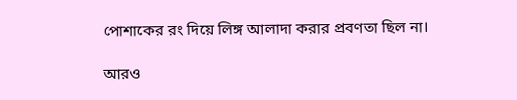পোশাকের রং দিয়ে লিঙ্গ আলাদা করার প্রবণতা ছিল না।

আরও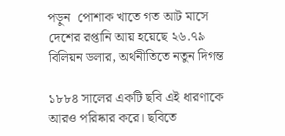পড়ুন  পোশাক খাতে গত আট মাসে দেশের রপ্তানি আয় হয়েছে ২৬.৭৯ বিলিয়ন ডলার, অর্থনীতিতে নতুন দিগন্ত

১৮৮৪ সালের একটি ছবি এই ধারণাকে আরও পরিষ্কার করে। ছবিতে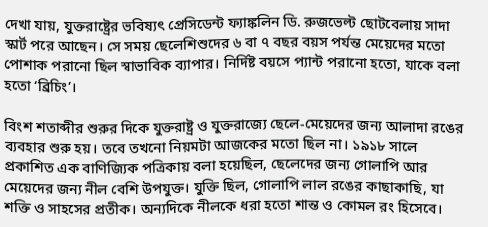দেখা যায়, যুক্তরাষ্ট্রের ভবিষ্যৎ প্রেসিডেন্ট ফ্যাঙ্কলিন ডি. রুজভেল্ট ছোটবেলায় সাদা স্কার্ট পরে আছেন। সে সময় ছেলেশিশুদের ৬ বা ৭ বছর বয়স পর্যন্ত মেয়েদের মতো পোশাক পরানো ছিল স্বাভাবিক ব্যাপার। নির্দিষ্ট বয়সে প্যান্ট পরানো হতো, যাকে বলা হতো ‘ব্রিচিং’।

বিংশ শতাব্দীর শুরুর দিকে যুক্তরাষ্ট্র ও যুক্তরাজ্যে ছেলে-মেয়েদের জন্য আলাদা রঙের ব্যবহার শুরু হয়। তবে তখনো নিয়মটা আজকের মতো ছিল না। ১৯১৮ সালে প্রকাশিত এক বাণিজ্যিক পত্রিকায় বলা হয়েছিল, ছেলেদের জন্য গোলাপি আর মেয়েদের জন্য নীল বেশি উপযুক্ত। যুক্তি ছিল, গোলাপি লাল রঙের কাছাকাছি, যা শক্তি ও সাহসের প্রতীক। অন্যদিকে নীলকে ধরা হতো শান্ত ও কোমল রং হিসেবে।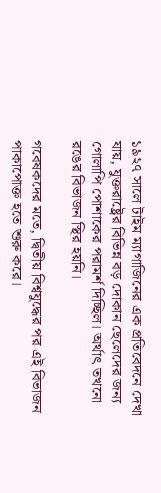১৯২৭ সালে টাইম ম্যাগাজিনের এক প্রতিবেদনে দেখা যায়, যুক্তরাষ্ট্রের বিভিন্ন বড় দোকান ছেলেদের জন্য গোলাপি পোশাকের পরামর্শ দিচ্ছিল। অর্থাৎ তখনো রঙের বিভাজন স্থির হয়নি।

গবেষকদের মতে, দ্বিতীয় বিশ্বযুদ্ধের পর এই বিভাজন পাকাপোক্ত হতে শুরু করে।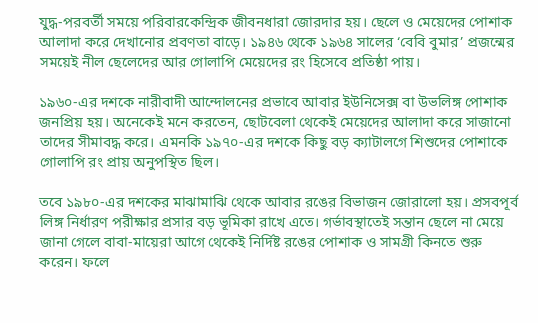যুদ্ধ-পরবর্তী সময়ে পরিবারকেন্দ্রিক জীবনধারা জোরদার হয়। ছেলে ও মেয়েদের পোশাক আলাদা করে দেখানোর প্রবণতা বাড়ে। ১৯৪৬ থেকে ১৯৬৪ সালের ‘বেবি বুমার’ প্রজন্মের সময়েই নীল ছেলেদের আর গোলাপি মেয়েদের রং হিসেবে প্রতিষ্ঠা পায়।

১৯৬০-এর দশকে নারীবাদী আন্দোলনের প্রভাবে আবার ইউনিসেক্স বা উভলিঙ্গ পোশাক জনপ্রিয় হয়। অনেকেই মনে করতেন, ছোটবেলা থেকেই মেয়েদের আলাদা করে সাজানো তাদের সীমাবদ্ধ করে। এমনকি ১৯৭০-এর দশকে কিছু বড় ক্যাটালগে শিশুদের পোশাকে গোলাপি রং প্রায় অনুপস্থিত ছিল।

তবে ১৯৮০-এর দশকের মাঝামাঝি থেকে আবার রঙের বিভাজন জোরালো হয়। প্রসবপূর্ব লিঙ্গ নির্ধারণ পরীক্ষার প্রসার বড় ভূমিকা রাখে এতে। গর্ভাবস্থাতেই সন্তান ছেলে না মেয়ে জানা গেলে বাবা-মায়েরা আগে থেকেই নির্দিষ্ট রঙের পোশাক ও সামগ্রী কিনতে শুরু করেন। ফলে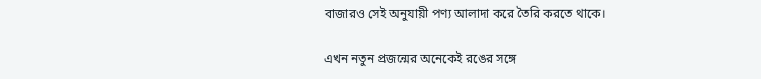বাজারও সেই অনুযায়ী পণ্য আলাদা করে তৈরি করতে থাকে।

এখন নতুন প্রজন্মের অনেকেই রঙের সঙ্গে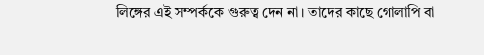লিঙ্গের এই সম্পর্ককে গুরুত্ব দেন না। তাদের কাছে গোলাপি বা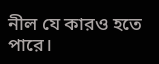নীল যে কারও হতে পারে।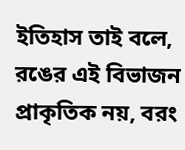ইতিহাস তাই বলে, রঙের এই বিভাজন প্রাকৃতিক নয়, বরং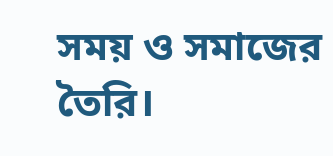সময় ও সমাজের তৈরি।